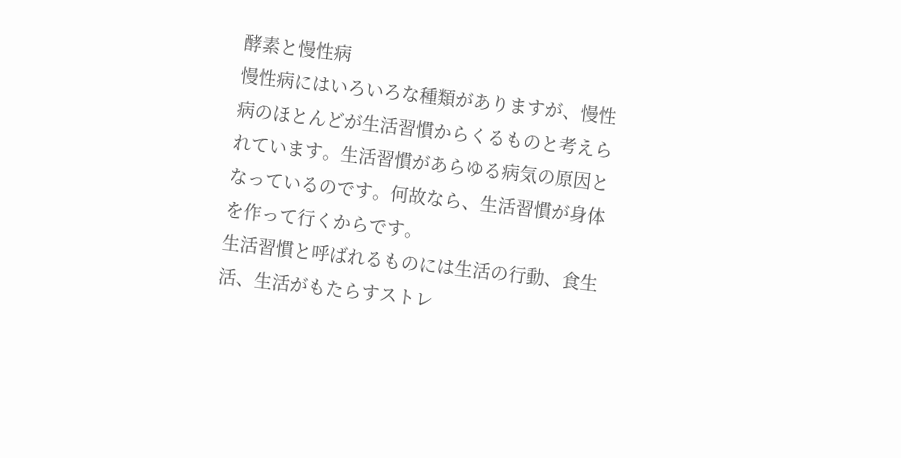酵素と慢性病
慢性病にはいろいろな種類がありますが、慢性病のほとんどが生活習慣からくるものと考えられています。生活習慣があらゆる病気の原因となっているのです。何故なら、生活習慣が身体を作って行くからです。
生活習慣と呼ばれるものには生活の行動、食生活、生活がもたらすストレ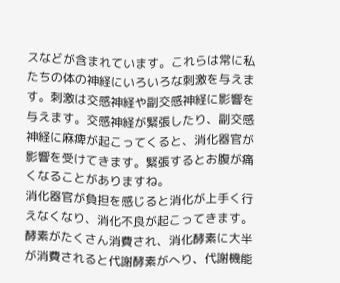スなどが含まれています。これらは常に私たちの体の神経にいろいろな刺激を与えます。刺激は交感神経や副交感神経に影響を与えます。交感神経が緊張したり、副交感神経に麻痺が起こってくると、消化器官が影響を受けてきます。緊張するとお腹が痛くなることがありますね。
消化器官が負担を感じると消化が上手く行えなくなり、消化不良が起こってきます。酵素がたくさん消費され、消化酵素に大半が消費されると代謝酵素がへり、代謝機能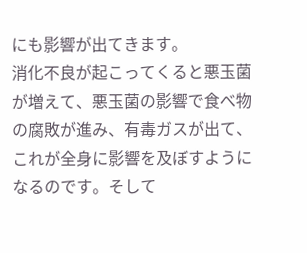にも影響が出てきます。
消化不良が起こってくると悪玉菌が増えて、悪玉菌の影響で食べ物の腐敗が進み、有毒ガスが出て、これが全身に影響を及ぼすようになるのです。そして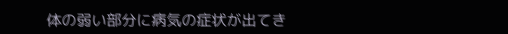体の弱い部分に病気の症状が出てき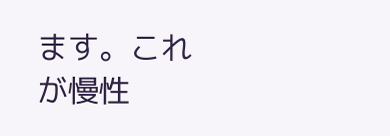ます。これが慢性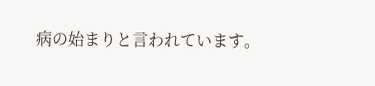病の始まりと言われています。